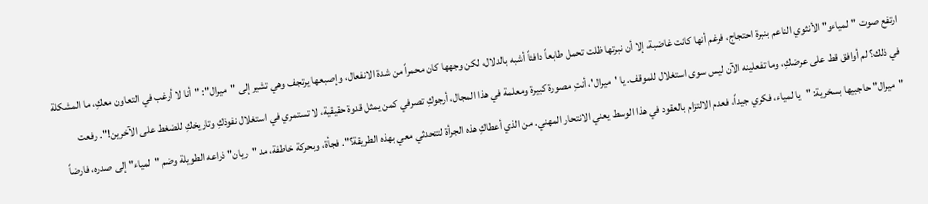ارتفع صوت "لمياءو" الأنثوي الناعم بنبرة احتجاج، فرغم أنها كانت غاضبة، إلا أن نبرتها ظلت تحمل طابعاً دافئاً أشبه بالدلال، لكن وجهها كان محمراً من شدة الانفعال، وإصبعها يرتجف وهي تشير إلى "ميرال": "أنا لا أرغب في التعاون معكِ، ما المشكلة في ذلك؟ لم أوافق قط على عرضكِ، وما تفعلينه الآن ليس سوى استغلال للموقف. يا 'ميرال'، أنتِ مصورة كبيرة ومعلمة في هذا المجال، أرجوكِ تصرفي كمن يمثل قدوة حقيقية، لا تستمري في استغلال نفوذكِ وتاريخكِ للضغط على الآخرين!". رفعت "ميرال" حاجبيها بسخرية: "يا لمياء، فكري جيداً، فعدم الالتزام بالعقود في هذا الوسط يعني الانتحار المهني. من الذي أعطاكِ هذه الجرأة لتتحدثي معي بهذه الطريقة؟". فجأة، وبحركة خاطفة، مد "ريان" ذراعه الطويلة وضم "لمياء" إلى صدره، فارضاً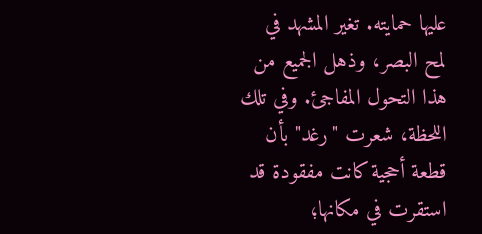عليها حمايته. تغير المشهد في لمح البصر، وذهل الجميع من هذا التحول المفاجئ. وفي تلك اللحظة، شعرت "رغد" بأن قطعة أحجية كانت مفقودة قد استقرت في مكانها؛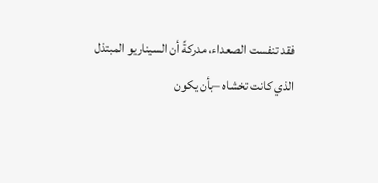فقد تنفست الصعداء، مدركةً أن السيناريو المبتذل الذي كانت تخشاه –بأن يكون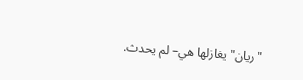"ريان" يغازلها هي– لم يحدث.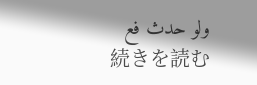ولو حدث فع
続きを読む